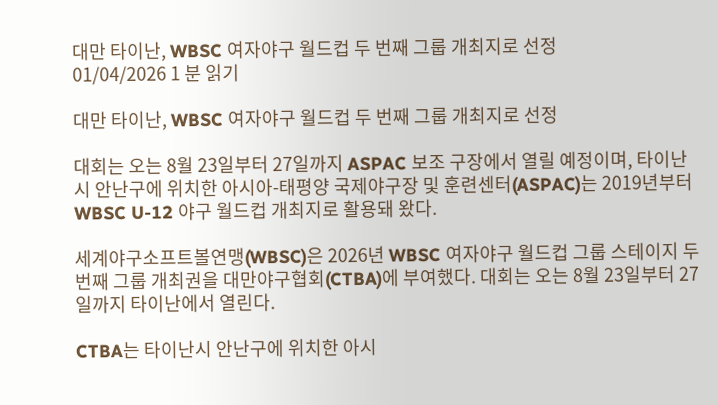대만 타이난, WBSC 여자야구 월드컵 두 번째 그룹 개최지로 선정
01/04/2026 1 분 읽기

대만 타이난, WBSC 여자야구 월드컵 두 번째 그룹 개최지로 선정

대회는 오는 8월 23일부터 27일까지 ASPAC 보조 구장에서 열릴 예정이며, 타이난시 안난구에 위치한 아시아-태평양 국제야구장 및 훈련센터(ASPAC)는 2019년부터 WBSC U-12 야구 월드컵 개최지로 활용돼 왔다.

세계야구소프트볼연맹(WBSC)은 2026년 WBSC 여자야구 월드컵 그룹 스테이지 두 번째 그룹 개최권을 대만야구협회(CTBA)에 부여했다. 대회는 오는 8월 23일부터 27일까지 타이난에서 열린다.

CTBA는 타이난시 안난구에 위치한 아시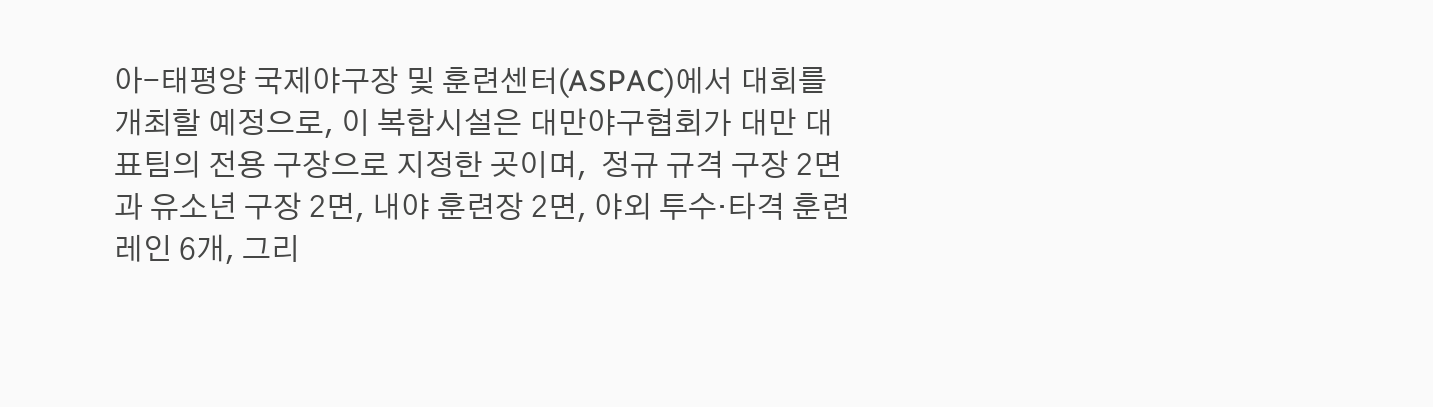아-태평양 국제야구장 및 훈련센터(ASPAC)에서 대회를 개최할 예정으로, 이 복합시설은 대만야구협회가 대만 대표팀의 전용 구장으로 지정한 곳이며,  정규 규격 구장 2면과 유소년 구장 2면, 내야 훈련장 2면, 야외 투수·타격 훈련 레인 6개, 그리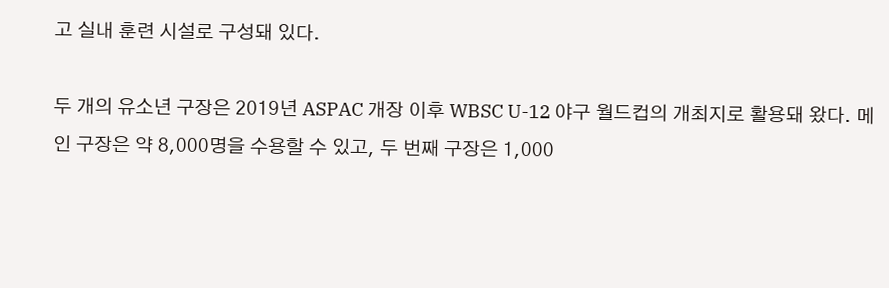고 실내 훈련 시설로 구성돼 있다.

두 개의 유소년 구장은 2019년 ASPAC 개장 이후 WBSC U-12 야구 월드컵의 개최지로 활용돼 왔다. 메인 구장은 약 8,000명을 수용할 수 있고, 두 번째 구장은 1,000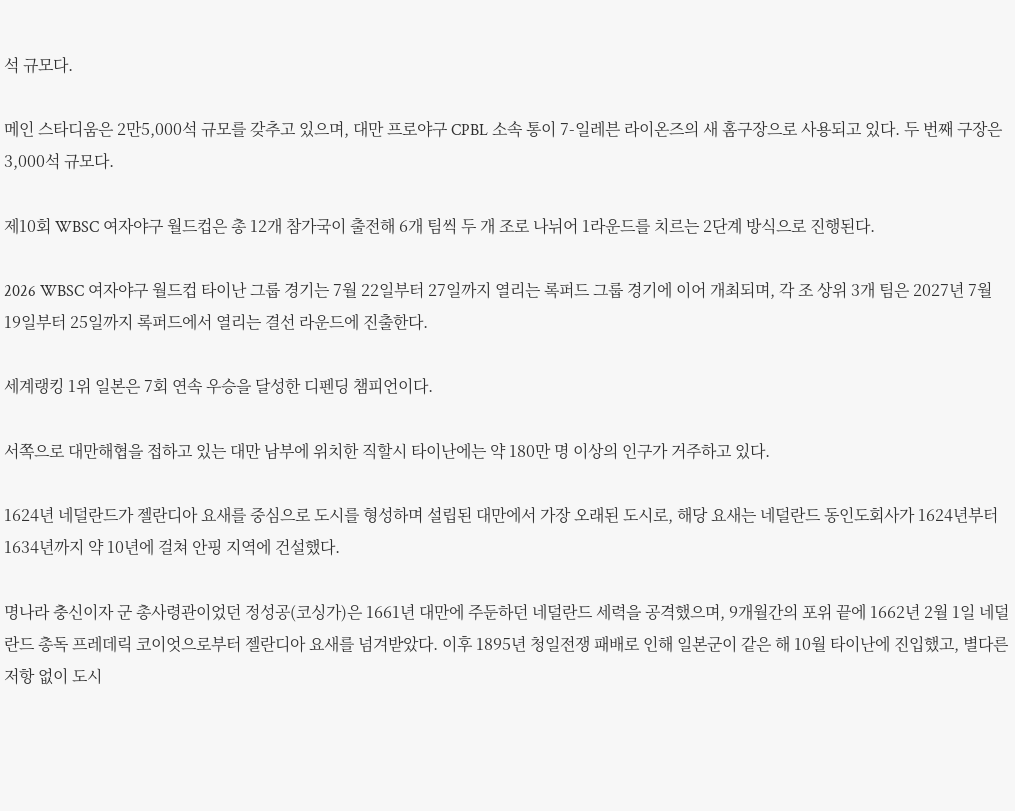석 규모다.

메인 스타디움은 2만5,000석 규모를 갖추고 있으며, 대만 프로야구 CPBL 소속 통이 7-일레븐 라이온즈의 새 홈구장으로 사용되고 있다. 두 번째 구장은 3,000석 규모다.

제10회 WBSC 여자야구 월드컵은 총 12개 참가국이 출전해 6개 팀씩 두 개 조로 나뉘어 1라운드를 치르는 2단계 방식으로 진행된다.

2026 WBSC 여자야구 월드컵 타이난 그룹 경기는 7월 22일부터 27일까지 열리는 록퍼드 그룹 경기에 이어 개최되며, 각 조 상위 3개 팀은 2027년 7월 19일부터 25일까지 록퍼드에서 열리는 결선 라운드에 진출한다.

세계랭킹 1위 일본은 7회 연속 우승을 달성한 디펜딩 챔피언이다.

서쪽으로 대만해협을 접하고 있는 대만 남부에 위치한 직할시 타이난에는 약 180만 명 이상의 인구가 거주하고 있다.

1624년 네덜란드가 젤란디아 요새를 중심으로 도시를 형성하며 설립된 대만에서 가장 오래된 도시로, 해당 요새는 네덜란드 동인도회사가 1624년부터 1634년까지 약 10년에 걸쳐 안핑 지역에 건설했다.

명나라 충신이자 군 총사령관이었던 정성공(코싱가)은 1661년 대만에 주둔하던 네덜란드 세력을 공격했으며, 9개월간의 포위 끝에 1662년 2월 1일 네덜란드 총독 프레데릭 코이엇으로부터 젤란디아 요새를 넘겨받았다. 이후 1895년 청일전쟁 패배로 인해 일본군이 같은 해 10월 타이난에 진입했고, 별다른 저항 없이 도시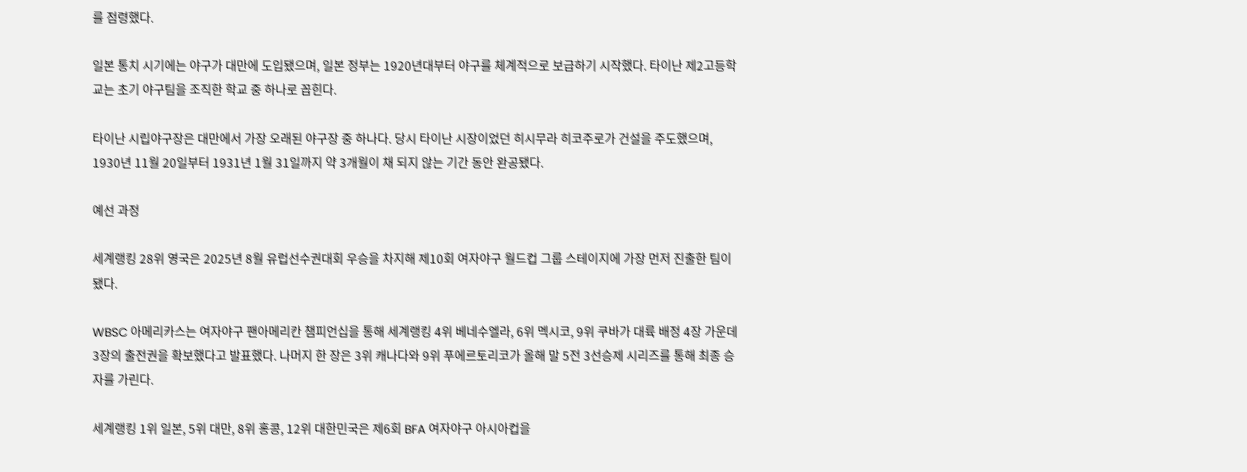를 점령했다.

일본 통치 시기에는 야구가 대만에 도입됐으며, 일본 정부는 1920년대부터 야구를 체계적으로 보급하기 시작했다. 타이난 제2고등학교는 초기 야구팀을 조직한 학교 중 하나로 꼽힌다.

타이난 시립야구장은 대만에서 가장 오래된 야구장 중 하나다. 당시 타이난 시장이었던 히시무라 히코주로가 건설을 주도했으며, 1930년 11월 20일부터 1931년 1월 31일까지 약 3개월이 채 되지 않는 기간 동안 완공됐다.

예선 과정

세계랭킹 28위 영국은 2025년 8월 유럽선수권대회 우승을 차지해 제10회 여자야구 월드컵 그룹 스테이지에 가장 먼저 진출한 팀이 됐다.

WBSC 아메리카스는 여자야구 팬아메리칸 챔피언십을 통해 세계랭킹 4위 베네수엘라, 6위 멕시코, 9위 쿠바가 대륙 배정 4장 가운데 3장의 출전권을 확보했다고 발표했다. 나머지 한 장은 3위 캐나다와 9위 푸에르토리코가 올해 말 5전 3선승제 시리즈를 통해 최종 승자를 가린다.

세계랭킹 1위 일본, 5위 대만, 8위 홍콩, 12위 대한민국은 제6회 BFA 여자야구 아시아컵을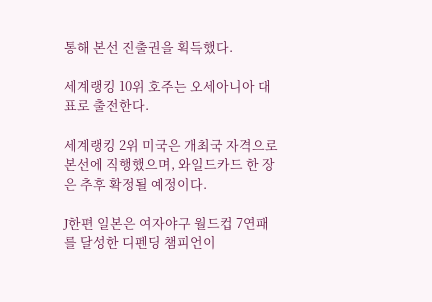통해 본선 진출권을 획득했다.

세계랭킹 10위 호주는 오세아니아 대표로 출전한다.

세계랭킹 2위 미국은 개최국 자격으로 본선에 직행했으며, 와일드카드 한 장은 추후 확정될 예정이다.

J한편 일본은 여자야구 월드컵 7연패를 달성한 디펜딩 챔피언이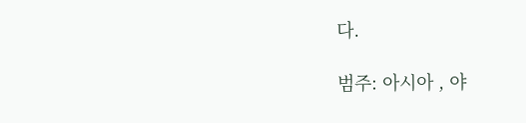다.

범주: 아시아 , 야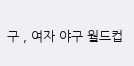구 , 여자 야구 월드컵